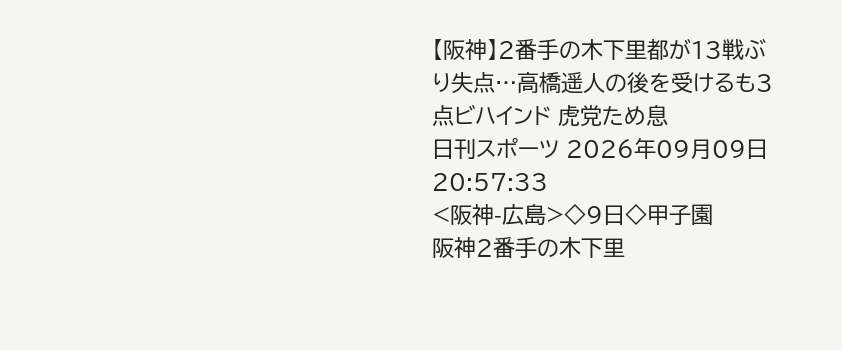【阪神】2番手の木下里都が13戦ぶり失点…高橋遥人の後を受けるも3点ビハインド 虎党ため息
日刊スポーツ 2026年09月09日 20:57:33
<阪神-広島>◇9日◇甲子園
阪神2番手の木下里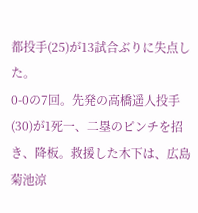都投手(25)が13試合ぶりに失点した。
0-0の7回。先発の高橋遥人投手(30)が1死一、二塁のピンチを招き、降板。救援した木下は、広島菊池涼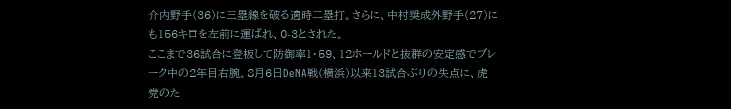介内野手(36)に三塁線を破る適時二塁打。さらに、中村奨成外野手(27)にも156キロを左前に運ばれ、0-3とされた。
ここまで36試合に登板して防御率1・59、12ホールドと抜群の安定感でブレーク中の2年目右腕。8月6日DeNA戦(横浜)以来13試合ぶりの失点に、虎党のた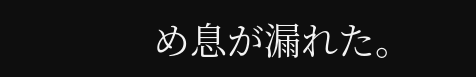め息が漏れた。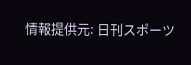情報提供元: 日刊スポーツ